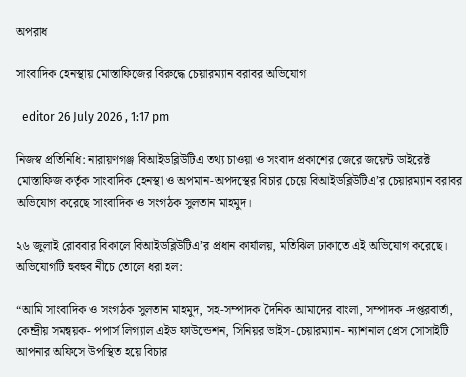অপরাধ

সাংবাদিক হেনস্থায় মোস্তাফিজের বিরুদ্ধে চেয়ারম্যান বরাবর অভিযোগ

  editor 26 July 2026 , 1:17 pm

নিজস্ব প্রতিনিধি: নারায়ণগঞ্জ বিআইডব্লিউটিএ তথ্য চাওয়া ও সংবাদ প্রকাশের জেরে জয়েন্ট ডাইরেক্ট মোস্তাফিজ কর্তৃক সাংবাদিক হেনস্থা ও অপমান-অপদস্থের বিচার চেয়ে বিআইডব্লিউটিএ’র চেয়ারম্যান বরাবর অভিযোগ করেছে সাংবাদিক ও সংগঠক সুলতান মাহমুদ।

২৬ জুলাই রোববার বিকালে বিআইডব্লিউটিএ’র প্রধান কার্যালয়, মতিঝিল ঢাকাতে এই অভিযোগ করেছে। অভিযোগটি হুবহুব নীচে তোলে ধরা হল:

“আমি সাংবাদিক ও সংগঠক সুলতান মাহমুদ, সহ-সম্পাদক দৈনিক আমাদের বাংলা, সম্পাদক -দপ্তরবার্তা, কেন্দ্রীয় সমন্বয়ক- পপার্স লিগ্যাল এইড ফাউন্ডেশন, সিনিয়র ভাইস-চেয়ারম্যান- ন্যাশনাল প্রেস সোসাইটি আপনার অফিসে উপস্থিত হয়ে বিচার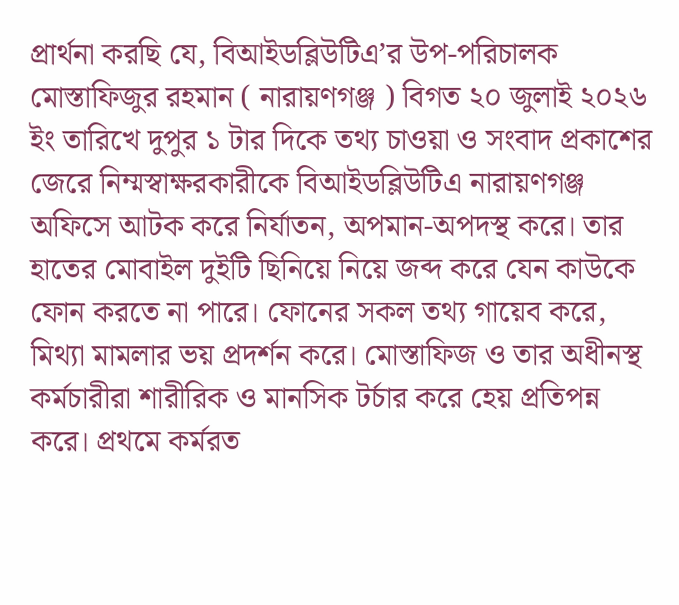প্রার্থনা করছি যে, বিআইডব্লিউটিএ’র উপ-পরিচালক মোস্তাফিজুর রহমান ( নারায়ণগঞ্জ ) বিগত ২০ জুলাই ২০২৬ ইং তারিখে দুপুর ১ টার দিকে তথ্য চাওয়া ও সংবাদ প্রকাশের জেরে নিম্মস্বাক্ষরকারীকে বিআইডব্লিউটিএ নারায়ণগঞ্জ অফিসে আটক করে নির্যাতন, অপমান-অপদস্থ করে। তার হাতের মোবাইল দুইটি ছিনিয়ে নিয়ে জব্দ করে যেন কাউকে ফোন করতে না পারে। ফোনের সকল তথ্য গায়েব করে, মিথ্যা মামলার ভয় প্রদর্শন করে। মোস্তাফিজ ও তার অধীনস্থ কর্মচারীরা শারীরিক ও মানসিক টর্চার করে হেয় প্রতিপন্ন করে। প্রথমে কর্মরত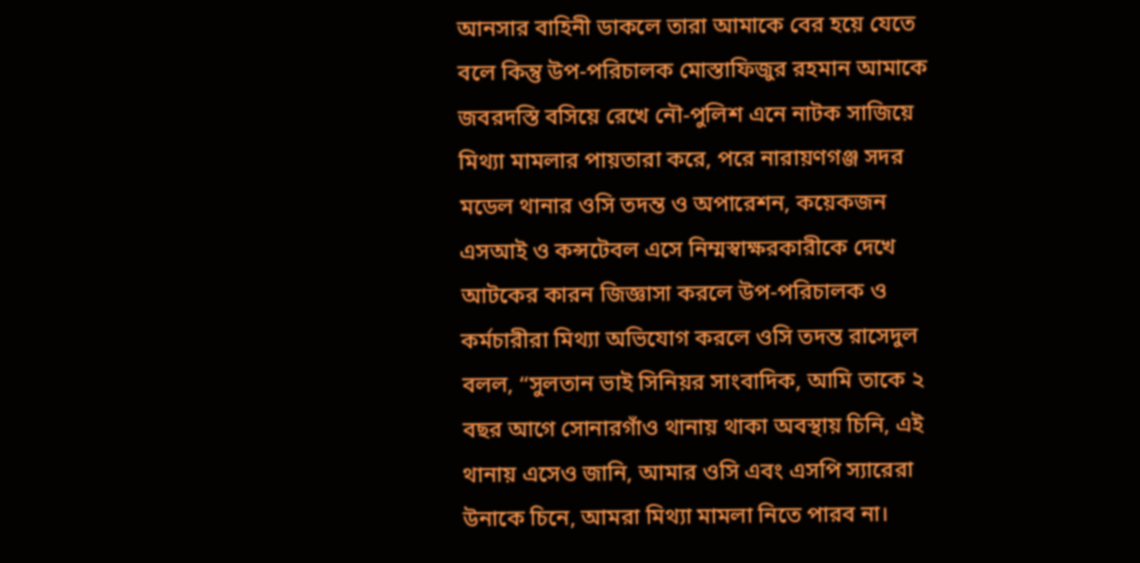আনসার বাহিনী ডাকলে তারা আমাকে বের হয়ে যেতে বলে কিন্তু উপ-পরিচালক মোস্তাফিজুর রহমান আমাকে জবরদস্তি বসিয়ে রেখে নৌ-পুলিশ এনে নাটক সাজিয়ে মিথ্যা মামলার পায়তারা করে, পরে নারায়ণগঞ্জ সদর মডেল থানার ওসি তদন্ত ও অপারেশন, কয়েকজন এসআই ও কন্সটেবল এসে নিম্মস্বাক্ষরকারীকে দেখে আটকের কারন জিজ্ঞাসা করলে উপ-পরিচালক ও কর্মচারীরা মিথ্যা অভিযোগ করলে ওসি তদন্ত রাসেদুল বলল, “সুলতান ভাই সিনিয়র সাংবাদিক, আমি তাকে ২ বছর আগে সোনারগাঁও থানায় থাকা অবস্থায় চিনি, এই থানায় এসেও জানি, আমার ওসি এবং এসপি স্যারেরা উনাকে চিনে, আমরা মিথ্যা মামলা নিতে পারব না।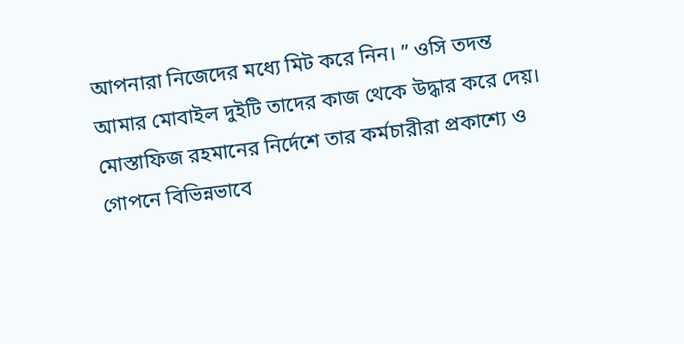আপনারা নিজেদের মধ্যে মিট করে নিন। ” ওসি তদন্ত আমার মোবাইল দুইটি তাদের কাজ থেকে উদ্ধার করে দেয়। মোস্তাফিজ রহমানের নির্দেশে তার কর্মচারীরা প্রকাশ্যে ও গোপনে বিভিন্নভাবে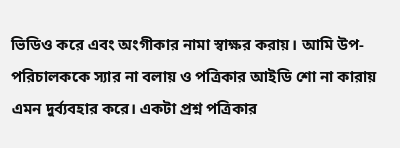ভিডিও করে এবং অংগীকার নামা স্বাক্ষর করায়। আমি উপ-পরিচালককে স্যার না বলায় ও পত্রিকার আইডি শো না কারায় এমন দুর্ব্যবহার করে। একটা প্রশ্ন পত্রিকার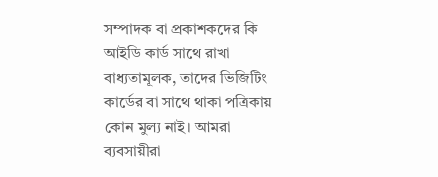সম্পাদক বা প্রকাশকদের কি আইডি কার্ড সাথে রাখা বাধ্যতামূলক, তাদের ভিজিটিং কার্ডের বা সাথে থাকা পত্রিকায় কোন মুল্য নাই। আমরা ব্যবসায়ীরা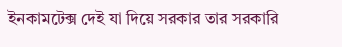ইনকামটেক্স দেই যা দিয়ে সরকার তার সরকারি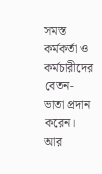সমস্ত কর্মকর্তা ও কর্মচারীদের বেতন-ভাতা প্রদান করেন। আর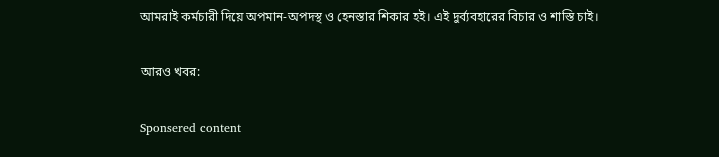আমরাই কর্মচারী দিয়ে অপমান-অপদস্থ ও হেনস্তার শিকার হই। এই দুর্ব্যবহারের বিচার ও শাস্তি চাই।

আরও খবর:

Sponsered content